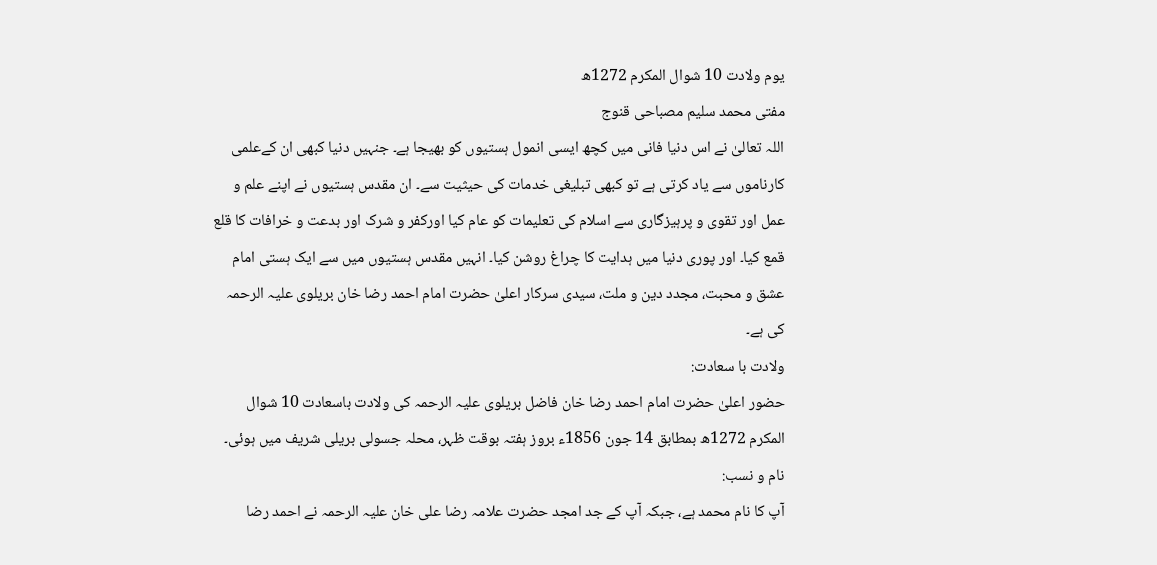یوم ولادت 10 شوال المکرم 1272ھ
مفتی محمد سلیم مصباحی قنوج
اللہ تعالیٰ نے اس دنیا فانی میں کچھ ایسی انمول ہستیوں کو بھیجا ہے۔ جنہیں دنیا کبھی ان کےعلمی کارناموں سے یاد کرتی ہے تو کبھی تبلیغی خدمات کی حیثیت سے۔ ان مقدس ہستیوں نے اپنے علم و عمل اور تقوی و پرہیزگاری سے اسلام کی تعلیمات کو عام کیا اورکفر و شرک اور بدعت و خرافات کا قلع قمع کیا۔ اور پوری دنیا میں ہدایت کا چراغ روشن کیا۔ انہیں مقدس ہستیوں میں سے ایک ہستی امام عشق و محبت، مجدد دین و ملت، سیدی سرکار اعلیٰ حضرت امام احمد رضا خان بریلوی علیہ الرحمہ کی ہے۔
ولادت با سعادت:
حضور اعلیٰ حضرت امام احمد رضا خان فاضل بریلوی علیہ الرحمہ کی ولادت باسعادت 10 شوال المکرم 1272ھ بمطابق 14 جون 1856ء بروز ہفتہ بوقت ظہر، محلہ جسولی بریلی شریف میں ہوئی۔
نام و نسب:
آپ کا نام محمد ہے، جبکہ آپ کے جد امجد حضرت علامہ رضا علی خان علیہ الرحمہ نے احمد رضا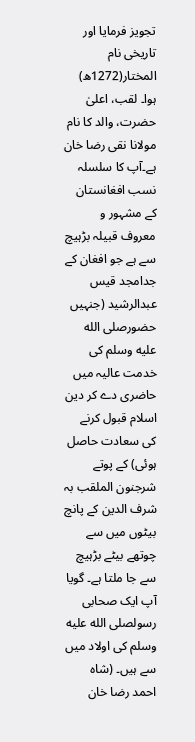تجویز فرمایا اور تاریخی نام المختار(1272ھ) ہوا۔ لقب، اعلیٰ حضرت، والد کا نام مولانا نقی رضا خان ہے۔آپ کا سلسلہ نسب افغانستان کے مشہور و معروف قبیلہ بڑہیچ سے ہے جو افغان کے جدامجد قیس عبدالرشید (جنہیں حضورصلى الله عليه وسلم کی خدمت عالیہ میں حاضری دے کر دین اسلام قبول کرنے کی سعادت حاصل ہوئی) کے پوتے شرجنون الملقب بہ شرف الدین کے پانچ بیٹوں میں سے چوتھے بیٹے بڑہیچ سے جا ملتا ہے۔ گویا آپ ایک صحابی رسولصلى الله عليه وسلم کی اولاد میں سے ہیں۔ (شاہ احمد رضا خان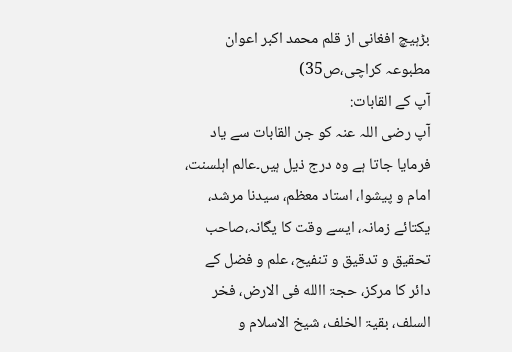بڑہیچ افغانی از قلم محمد اکبر اعوان مطبوعہ کراچی،ص35)
آپ کے القابات:
آپ رضی اللہ عنہ کو جن القابات سے یاد فرمایا جاتا ہے وہ درج ذیل ہیں۔عالم اہلسنت، امام و پیشوا، استاد معظم، سیدنا مرشد، یکتائے زمانہ، ایسے وقت کا یگانہ،صاحب تحقیق و تدقیق و تنفیح، علم و فضل کے دائر کا مرکز، حجۃ االله فی الارض، فخر السلف، بقیۃ الخلف، شیخ الاسلام و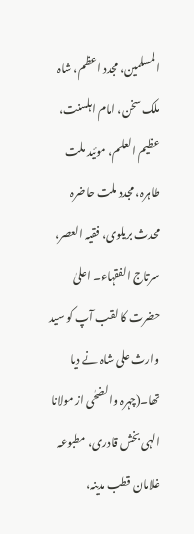المسلمین، مجدد اعظم، شاہ ملک سخن، امام اہلسنت، عظیم العلم، موئید ملت طاہرہ، مجدد ملت حاضرہ محدث بریلوی، فقیہ العصر، سرتاج الفقہاء۔ اعلیٰ حضرت کا لقب آپ کو سید وارث علی شاہ نے دیا تھا۔(چہرہ والضحٰی از مولانا الہی بخش قادری، مطبوعہ غلامان قطب مدینہ،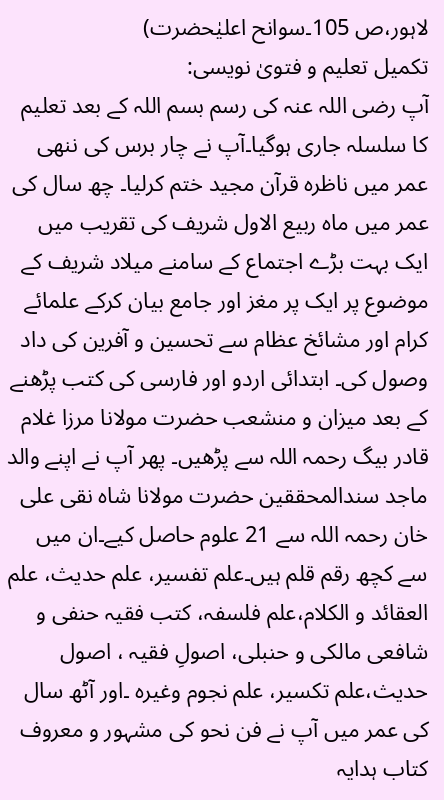لاہور،ص 105۔سوانح اعلیٰحضرت)
تکمیل تعلیم و فتویٰ نویسی:
آپ رضی اللہ عنہ کی رسم بسم اللہ کے بعد تعلیم کا سلسلہ جاری ہوگیا۔آپ نے چار برس کی ننھی عمر میں ناظرہ قرآن مجید ختم کرلیا۔ چھ سال کی عمر میں ماہ ربیع الاول شریف کی تقریب میں ایک بہت بڑے اجتماع کے سامنے میلاد شریف کے موضوع پر ایک پر مغز اور جامع بیان کرکے علمائے کرام اور مشائخ عظام سے تحسین و آفرین کی داد وصول کی۔ ابتدائی اردو اور فارسی کی کتب پڑھنے کے بعد میزان و منشعب حضرت مولانا مرزا غلام قادر بیگ رحمہ اللہ سے پڑھیں۔ پھر آپ نے اپنے والد ماجد سندالمحققین حضرت مولانا شاہ نقی علی خان رحمہ اللہ سے 21 علوم حاصل کیے۔ان میں سے کچھ رقم قلم ہیں۔علم تفسیر، علم حدیث، علم العقائد و الکلام،علم فلسفہ، کتب فقیہ حنفی و شافعی مالکی و حنبلی، اصولِ فقیہ ، اصول حدیث،علم تکسیر، علم نجوم وغیرہ ۔اور آٹھ سال کی عمر میں آپ نے فن نحو کی مشہور و معروف کتاب ہدایہ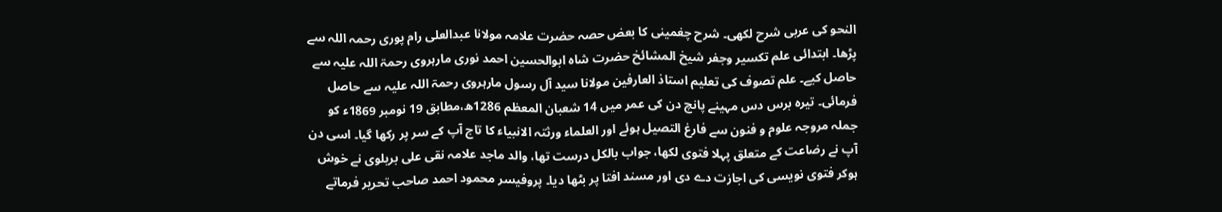النحو کی عربی شرح لکھی۔ شرح چغمینی کا بعض حصہ حضرت علامہ مولانا عبدالعلی رام پوری رحمہ اللہ سے پڑھا۔ ابتدائی علم تکسیر وجفر شیخ المشائخ حضرت شاہ ابوالحسین احمد نوری مارہروی رحمۃ اللہ علیہ سے حاصل کیے۔ علم تصوف کی تعلیم استاذ العارفین مولانا سید آل رسول مارہروی رحمۃ اللہ علیہ سے حاصل فرمائی۔ تیرہ برس دس مہینے پانچ دن کی عمر میں 14 شعبان المعظم 1286ھ،مطابق 19 نومبر 1869ء کو جملہ مروجہ علوم و فنون سے فارغ التصیل ہوئے اور العلماء ورثتہ الانبیاء کا تاج آپ کے سر پر رکھا گیا۔ اسی دن آپ نے رضاعت کے متعلق پہلا فتوی لکھا، جواب بالکل درست تھا، والد ماجد علامہ نقی علی بریلوی نے خوش ہوکر فتوی نویسی کی اجازت دے دی اور مسند افتا پر بٹھا دیا۔ پروفیسر محمود احمد صاحب تحریر فرماتے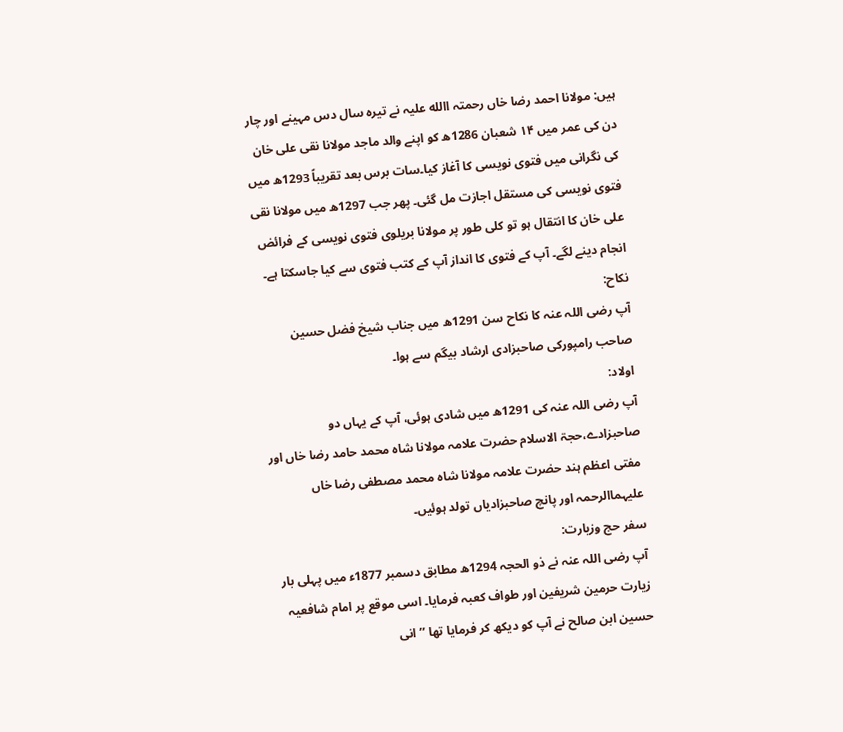ہیں: مولانا احمد رضا خاں رحمتہ االله علیہ نے تیرہ سال دس مہینے اور چار دن کی عمر میں ۱۴ شعبان 1286ھ کو اپنے والد ماجد مولانا نقی علی خان کی نگرانی میں فتوی نویسی کا آغاز کیا۔سات برس بعد تقریباً 1293ھ میں فتوی نویسی کی مستقل اجازت مل گئی۔ پھر جب 1297ھ میں مولانا نقی علی خان کا انتقال ہو تو کلی طور پر مولانا بریلوی فتوی نویسی کے فرائض انجام دینے لگے۔ آپ کے فتوی کا انداز آپ کے کتب فتوی سے کیا جاسکتا ہے۔
نکاح:
آپ رضی اللہ عنہ کا نکاح سن 1291ھ میں جناب شیخ فضل حسین صاحب رامپورکی صاحبزادی ارشاد بیگم سے ہوا۔
اولاد:
آپ رضی اللہ عنہ کی 1291ھ میں شادی ہوئی، آپ کے یہاں دو صاحبزادے،حجۃ الاسلام حضرت علامہ مولانا شاہ محمد حامد رضا خاں اور مفتی اعظم ہند حضرت علامہ مولانا شاہ محمد مصطفی رضا خاں علیہماالرحمہ اور پانچ صاحبزادیاں تولد ہوئیں۔
سفر حج وزیارت:
آپ رضی اللہ عنہ نے ذو الحجہ 1294ھ مطابق دسمبر 1877ء میں پہلی بار زیارت حرمین شریفین اور طواف کعبہ فرمایا۔ اسی موقع پر امام شافعیہ حسین ابن صالح نے آپ کو دیکھ کر فرمایا تھا ’’انی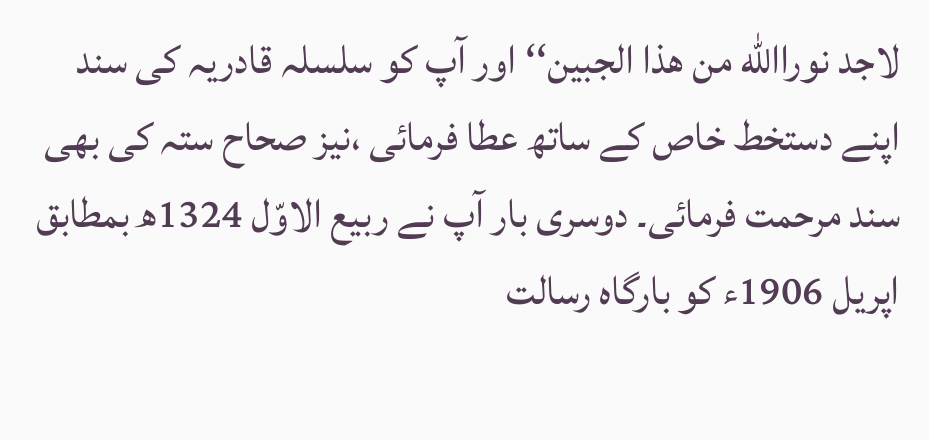لاجد نوراالله من ھذا الجبین‘‘ اور آپ کو سلسلہ قادریہ کی سند اپنے دستخط خاص کے ساتھ عطا فرمائی ،نیز صحاح ستہ کی بھی سند مرحمت فرمائی۔ دوسری بار آپ نے ربیع الاوّل 1324ھ بمطابق اپریل 1906ء کو بارگاہ رسالت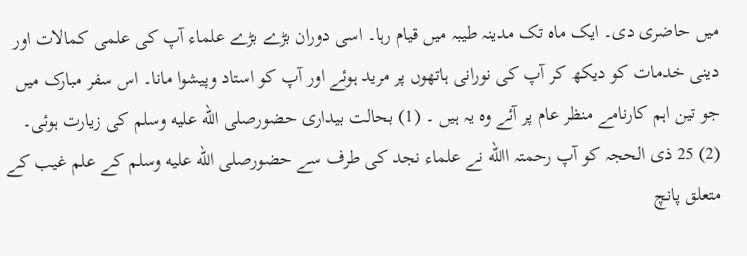میں حاضری دی۔ ایک ماہ تک مدینہ طیبہ میں قیام رہا۔ اسی دوران بڑے بڑے علماء آپ کی علمی کمالات اور دینی خدمات کو دیکھ کر آپ کی نورانی ہاتھوں پر مرید ہوئے اور آپ کو استاد وپیشوا مانا۔ اس سفر مبارک میں جو تین اہم کارنامے منظر عام پر آئے وہ یہ ہیں ۔ (1) بحالت بیداری حضورصلى الله عليه وسلم کی زیارت ہوئی۔ (2) 25 ذی الحجہ کو آپ رحمتہ االله نے علماء نجد کی طرف سے حضورصلى الله عليه وسلم کے علم غیب کے متعلق پانچ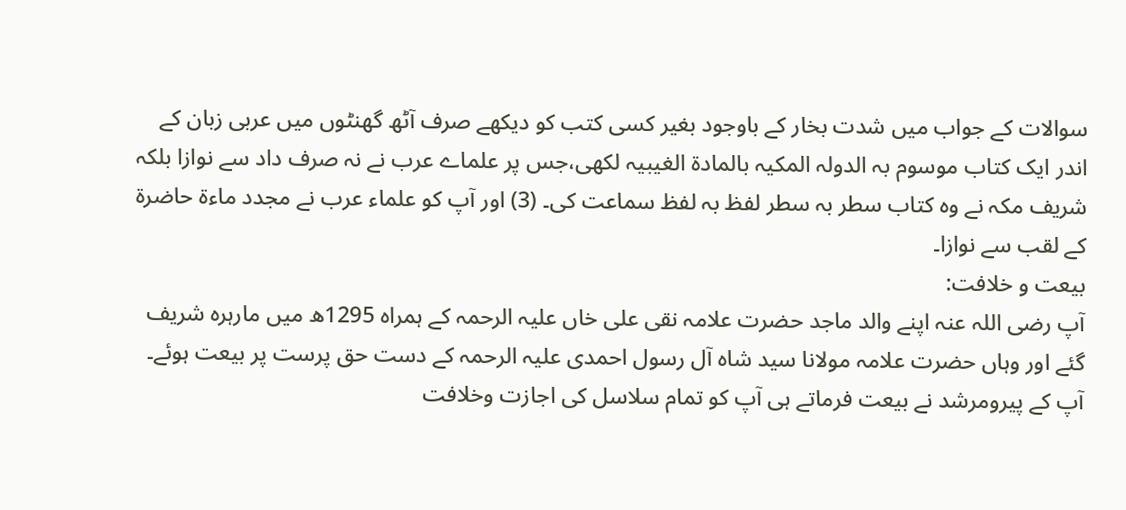سوالات کے جواب میں شدت بخار کے باوجود بغیر کسی کتب کو دیکھے صرف آٹھ گھنٹوں میں عربی زبان کے اندر ایک کتاب موسوم بہ الدولہ المکیہ بالمادۃ الغیبیہ لکھی،جس پر علماے عرب نے نہ صرف داد سے نوازا بلکہ شریف مکہ نے وہ کتاب سطر بہ سطر لفظ بہ لفظ سماعت کی۔ (3) اور آپ کو علماء عرب نے مجدد ماءۃ حاضرۃ کے لقب سے نوازا۔
بیعت و خلافت:
آپ رضی اللہ عنہ اپنے والد ماجد حضرت علامہ نقی علی خاں علیہ الرحمہ کے ہمراہ 1295ھ میں مارہرہ شریف گئے اور وہاں حضرت علامہ مولانا سید شاہ آل رسول احمدی علیہ الرحمہ کے دست حق پرست پر بیعت ہوئے۔ آپ کے پیرومرشد نے بیعت فرماتے ہی آپ کو تمام سلاسل کی اجازت وخلافت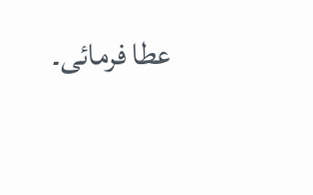عطا فرمائی۔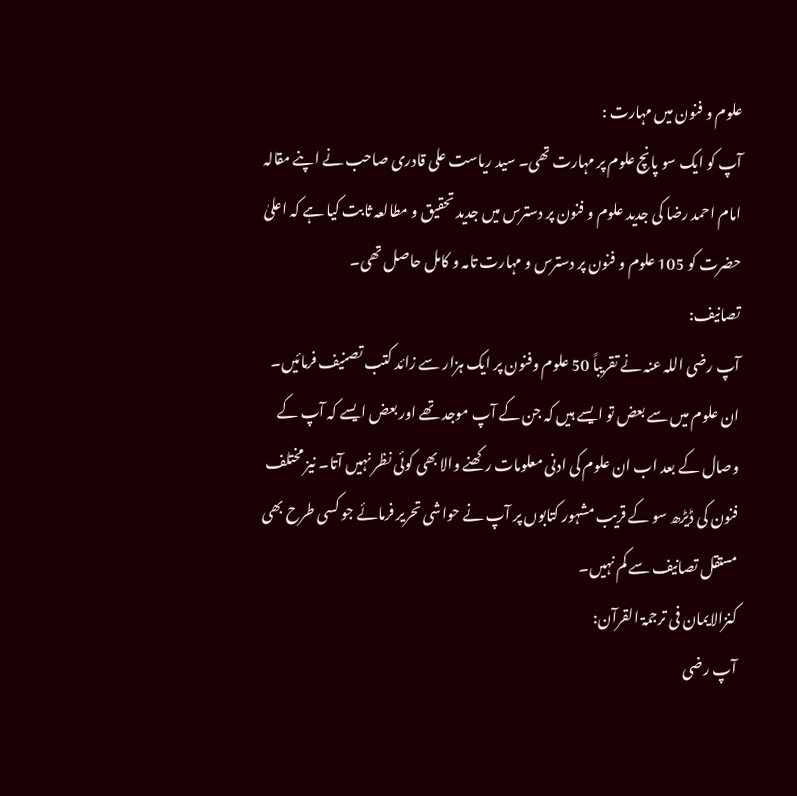علوم و فنون میں مہارت :
آپ کو ایک سو پانچ علوم پر مہارت تھی۔ سید ریاست علی قادری صاحب نے اپنے مقالہ امام احمد رضا کی جدید علوم و فنون پر دسترس میں جدید تحقیق و مطالعہ ثابت کیا ہے کہ اعلیٰ حضرت کو 105 علوم و فنون پر دسترس و مہارت تامہ و کامل حاصل تھی۔
تصانیف:
آپ رضی اللہ عنہ نے تقریباً 50 علوم وفنون پر ایک ہزار سے زائد کتب تصنیف فرمائیں۔ ان علوم میں سے بعض تو ایسے ہیں کہ جن کے آپ موجد تھے اور بعض ایسے کہ آپ کے وصال کے بعد اب ان علوم کی ادنی معلومات رکھنے والا بھی کوئی نظر نہیں آتا۔ نیز مختلف فنون کی ڈیڑھ سو کے قریب مشہور کتابوں پر آپ نے حواشی تحریر فرمائے جو کسی طرح بھی مستقل تصانیف سے کم نہیں۔
کنزالایمان فی ترجمۃ القرآن:
آپ رضی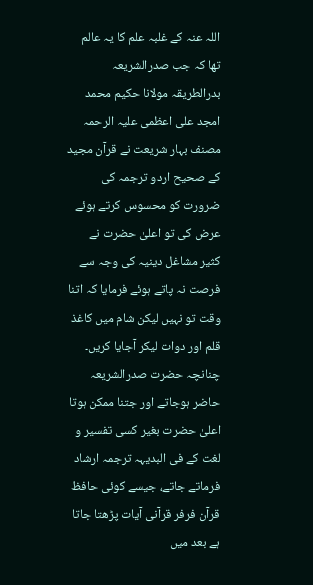اللہ عنہ کے غلبہ علم کا یہ عالم تھا کہ جب صدرالشریعہ بدرالطریقہ مولانا حکیم محمد امجد علی اعظمی علیہ الرحمہ مصنف بہار شریعت نے قرآن مجید کے صحیح اردو ترجمہ کی ضرورت کو محسوس کرتے ہوئے عرض کی تو اعلیٰ حضرت نے کثیر مشاغل دینیہ کی وجہ سے فرصت نہ پاتے ہوئے فرمایا کہ اتنا وقت تو نہیں لیکن شام میں کاغذ قلم اور دوات لیکر آجایا کریں۔ چنانچہ حضرت صدرالشریعہ حاضر ہوجاتے اور جتنا ممکن ہوتا اعلیٰ حضرت بغیر کسی تفسیر و لغت کے فی البدیہہ ترجمہ ارشاد فرماتے جاتے، جیسے کوئی حافظ قرآن فرفر قرآنی آیات پڑھتا جاتا ہے بعد میں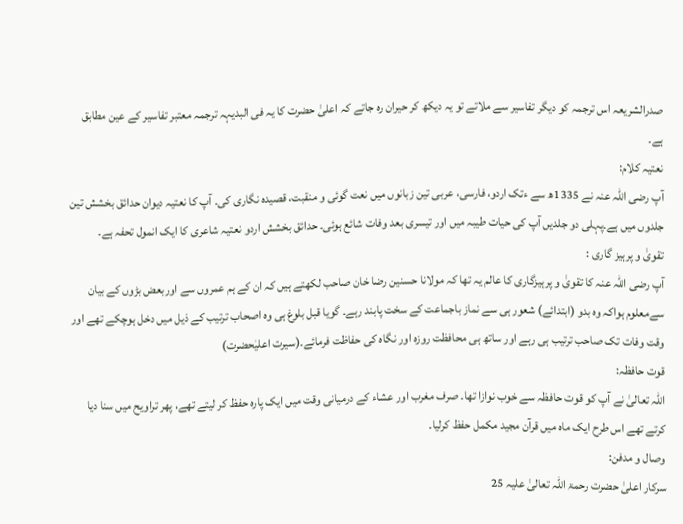صدرالشریعہ اس ترجمہ کو دیگر تفاسیر سے ملاتے تو یہ دیکھ کر حیران رہ جاتے کہ اعلیٰ حضرت کا یہ فی البدیہہ ترجمہ معتبر تفاسیر کے عین مطابق ہے۔
نعتیہ کلام:
آپ رضی اللہ عنہ نے 1335ھ سے ءتک اردو، فارسی، عربی تین زبانوں میں نعت گوئی و منقبت، قصیدہ نگاری کی۔ آپ کا نعتیہ دیوان حدائق بخشش تین جلدوں میں ہے۔پہلی دو جلدیں آپ کی حیات طیبہ میں اور تیسری بعد وفات شائع ہوئی۔ حدائق بخشش اردو نعتیہ شاعری کا ایک انمول تحفہ ہے۔
تقویٰ و پرہیز گاری :
آپ رضی اللہ عنہ کا تقویٰ و پرہیزگاری کا عالم یہ تھا کہ مولانا حسنین رضا خان صاحب لکھتے ہیں کہ ان کے ہم عمروں سے اوربعض بڑوں کے بیان سےمعلوم ہواکہ وہ بدو (ابتدائے) شعور ہی سے نماز باجماعت کے سخت پابند رہے۔ گویا قبل بلوغ ہی وہ اصحاب ترتیب کے ذیل میں دخل ہوچکے تھے اور وقت وفات تک صاحب ترتیب ہی رہے اور ساتھ ہی محافظت روزہ اور نگاہ کی حفاظت فرمائے۔(سیرت اعلیٰحضرت)
قوت حافظہ:
اللہ تعالیٰ نے آپ کو قوت حافظہ سے خوب نوازا تھا۔ صرف مغرب اور عشاء کے درمیانی وقت میں ایک پارہ حفظ کر لیتے تھے، پھر تراویح میں سنا دیا کرتے تھے اس طرح ایک ماہ میں قرآن مجید مکمل حفظ کرلیا۔
وصال و مدفن:
سرکار اعلیٰ حضرت رحمۃ اللہ تعالیٰ علیہ 25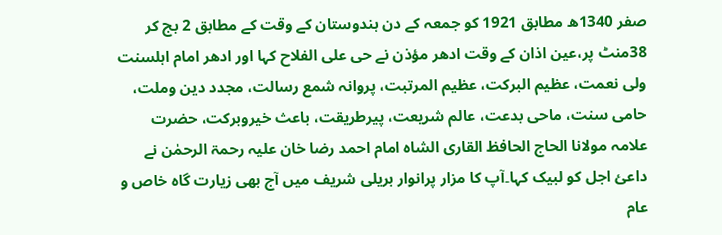صفر 1340ھ مطابق 1921 کو جمعہ کے دن ہندوستان کے وقت کے مطابق 2 بج کر 38منٹ پر،عین اذان کے وقت ادھر مؤذن نے حی علی الفلاح کہا اور ادھر امام اہلسنت ولی نعمت، عظیم البرکت، عظیم المرتبت، پروانہ شمع رسالت، مجدد دین وملت، حامی سنت، ماحی بدعت، عالم شریعت، پیرطریقت، باعث خیروبرکت، حضرت علامہ مولانا الحاج الحافظ القاری الشاہ امام احمد رضا خان علیہ رحمۃ الرحمٰن نے داعئ اجل کو لبیک کہا۔آپ کا مزار پرانوار بریلی شریف میں آج بھی زیارت گاہ خاص و عام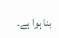بنا ہوا ہے۔